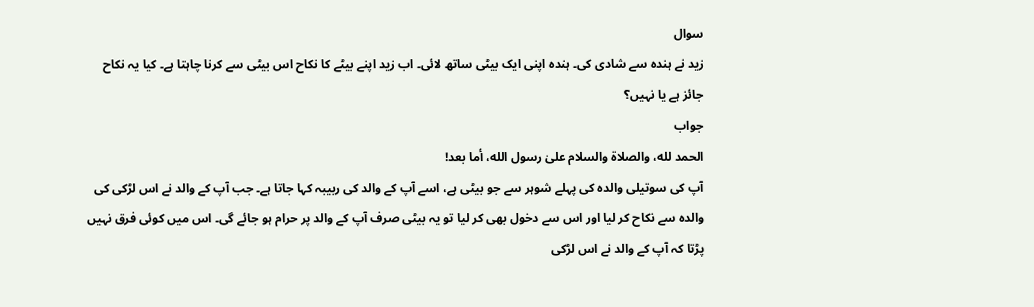سوال
زید نے ہندہ سے شادی کی۔ ہندہ اپنی ایک بیٹی ساتھ لائی۔ اب زید اپنے بیٹے کا نکاح اس بیٹی سے کرنا چاہتا ہے۔ کیا یہ نکاح جائز ہے یا نہیں؟
جواب
الحمد لله، والصلاة والسلام علىٰ رسول الله، أما بعد!
آپ کی سوتیلی والدہ کی پہلے شوہر سے جو بیٹی ہے، اسے آپ کے والد کی ربیبہ کہا جاتا ہے۔ جب آپ کے والد نے اس لڑکی کی والدہ سے نکاح کر لیا اور اس سے دخول بھی کر لیا تو یہ بیٹی صرف آپ کے والد پر حرام ہو جائے گی۔ اس میں کوئی فرق نہیں پڑتا کہ آپ کے والد نے اس لڑکی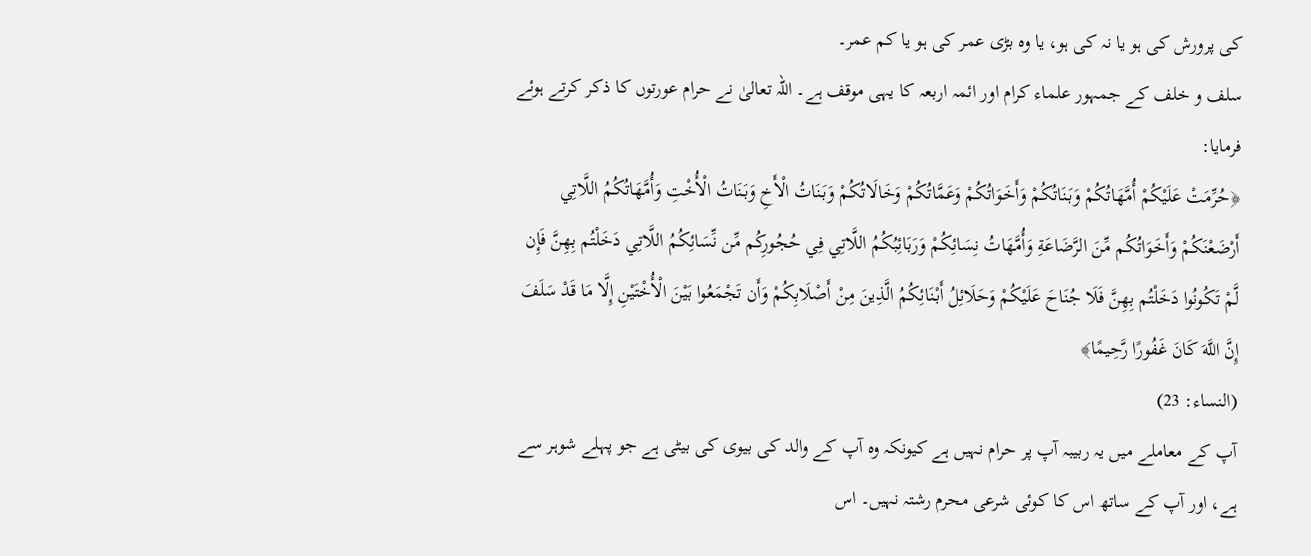کی پرورش کی ہو یا نہ کی ہو، یا وہ بڑی عمر کی ہو یا کم عمر۔
سلف و خلف کے جمہور علماء کرام اور ائمہ اربعہ کا یہی موقف ہے۔ اللہ تعالیٰ نے حرام عورتوں کا ذکر کرتے ہوئے فرمایا:
﴿حُرِّمَتْ عَلَيْكُمْ أُمَّهَاتُكُمْ وَبَنَاتُكُمْ وَأَخَوَاتُكُمْ وَعَمَّاتُكُمْ وَخَالَاتُكُمْ وَبَنَاتُ الْأَخِ وَبَنَاتُ الْأُخْتِ وَأُمَّهَاتُكُمُ اللَّاتِي أَرْضَعْنَكُمْ وَأَخَوَاتُكُم مِّنَ الرَّضَاعَةِ وَأُمَّهَاتُ نِسَائِكُمْ وَرَبَائِبُكُمُ اللَّاتِي فِي حُجُورِكُم مِّن نِّسَائِكُمُ اللَّاتِي دَخَلْتُم بِهِنَّ فَإِن لَّمْ تَكُونُوا دَخَلْتُم بِهِنَّ فَلَا جُنَاحَ عَلَيْكُمْ وَحَلَائِلُ أَبْنَائِكُمُ الَّذِينَ مِنْ أَصْلَابِكُمْ وَأَن تَجْمَعُوا بَيْنَ الْأُخْتَيْنِ إِلَّا مَا قَدْ سَلَفَ إِنَّ اللَّهَ كَانَ غَفُورًا رَّحِيمًا﴾
(النساء: 23)
آپ کے معاملے میں یہ ربیبہ آپ پر حرام نہیں ہے کیونکہ وہ آپ کے والد کی بیوی کی بیٹی ہے جو پہلے شوہر سے ہے، اور آپ کے ساتھ اس کا کوئی شرعی محرم رشتہ نہیں۔ اس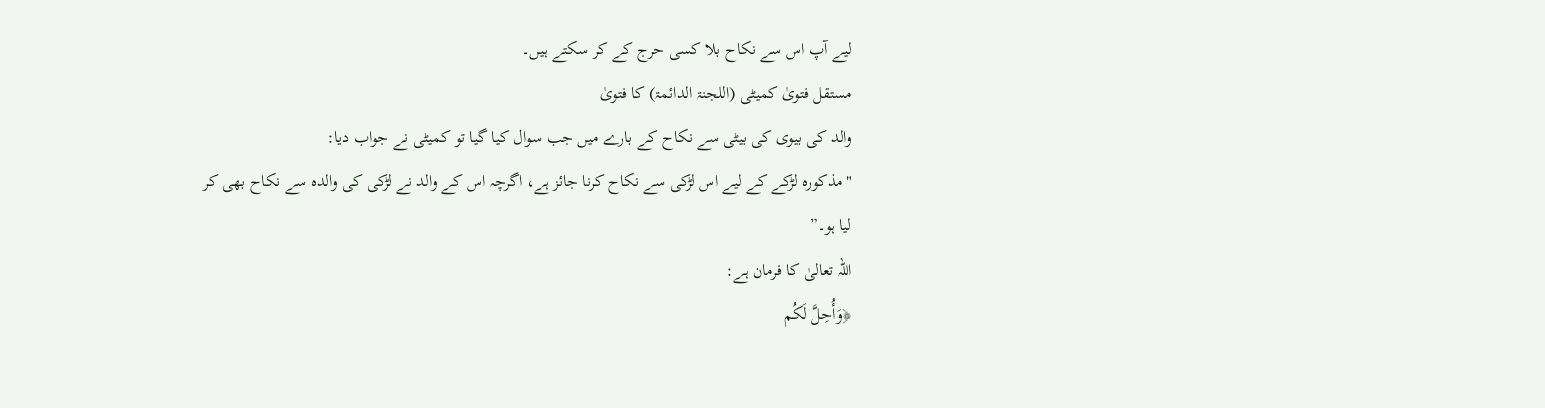لیے آپ اس سے نکاح بلا کسی حرج کے کر سکتے ہیں۔
مستقل فتویٰ کمیٹی (اللجنۃ الدائمۃ) کا فتویٰ
والد کی بیوی کی بیٹی سے نکاح کے بارے میں جب سوال کیا گیا تو کمیٹی نے جواب دیا:
"مذکورہ لڑکے کے لیے اس لڑکی سے نکاح کرنا جائز ہے، اگرچہ اس کے والد نے لڑکی کی والدہ سے نکاح بھی کر لیا ہو۔”
اللہ تعالیٰ کا فرمان ہے:
﴿وَأُحِلَّ لَكُم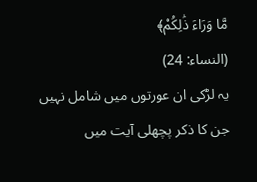مَّا وَرَاءَ ذَٰلِكُمْ﴾
(النساء: 24)
یہ لڑکی ان عورتوں میں شامل نہیں جن کا ذکر پچھلی آیت میں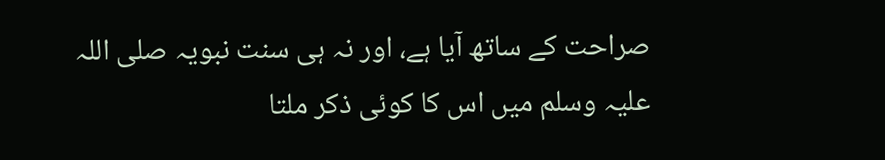صراحت کے ساتھ آیا ہے، اور نہ ہی سنت نبویہ صلی اللہ علیہ وسلم میں اس کا کوئی ذکر ملتا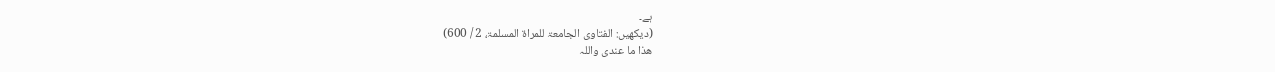ہے۔
(دیکھیں: الفتاوی الجامعۃ للمراۃ المسلمۃ، 2 / 600)
ھذا ما عندی واللہ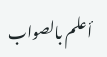أعلم بالصواب